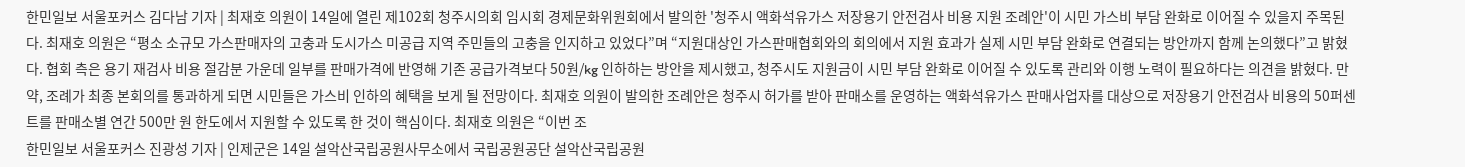한민일보 서울포커스 김다남 기자 | 최재호 의원이 14일에 열린 제102회 청주시의회 임시회 경제문화위원회에서 발의한 '청주시 액화석유가스 저장용기 안전검사 비용 지원 조례안'이 시민 가스비 부담 완화로 이어질 수 있을지 주목된다. 최재호 의원은 “평소 소규모 가스판매자의 고충과 도시가스 미공급 지역 주민들의 고충을 인지하고 있었다”며 “지원대상인 가스판매협회와의 회의에서 지원 효과가 실제 시민 부담 완화로 연결되는 방안까지 함께 논의했다”고 밝혔다. 협회 측은 용기 재검사 비용 절감분 가운데 일부를 판매가격에 반영해 기존 공급가격보다 50원/kg 인하하는 방안을 제시했고, 청주시도 지원금이 시민 부담 완화로 이어질 수 있도록 관리와 이행 노력이 필요하다는 의견을 밝혔다. 만약, 조례가 최종 본회의를 통과하게 되면 시민들은 가스비 인하의 혜택을 보게 될 전망이다. 최재호 의원이 발의한 조례안은 청주시 허가를 받아 판매소를 운영하는 액화석유가스 판매사업자를 대상으로 저장용기 안전검사 비용의 50퍼센트를 판매소별 연간 500만 원 한도에서 지원할 수 있도록 한 것이 핵심이다. 최재호 의원은 “이번 조
한민일보 서울포커스 진광성 기자 | 인제군은 14일 설악산국립공원사무소에서 국립공원공단 설악산국립공원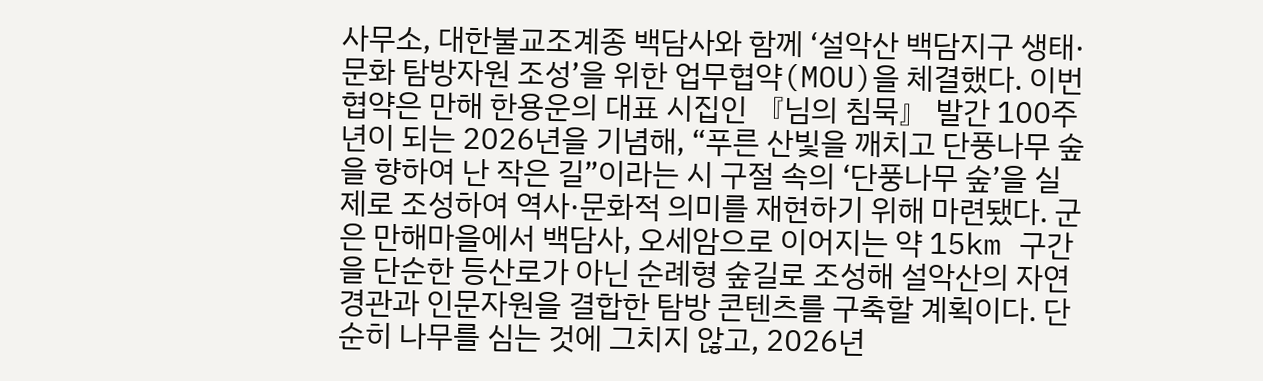사무소, 대한불교조계종 백담사와 함께 ‘설악산 백담지구 생태·문화 탐방자원 조성’을 위한 업무협약(MOU)을 체결했다. 이번 협약은 만해 한용운의 대표 시집인 『님의 침묵』 발간 100주년이 되는 2026년을 기념해, “푸른 산빛을 깨치고 단풍나무 숲을 향하여 난 작은 길”이라는 시 구절 속의 ‘단풍나무 숲’을 실제로 조성하여 역사·문화적 의미를 재현하기 위해 마련됐다. 군은 만해마을에서 백담사, 오세암으로 이어지는 약 15km 구간을 단순한 등산로가 아닌 순례형 숲길로 조성해 설악산의 자연경관과 인문자원을 결합한 탐방 콘텐츠를 구축할 계획이다. 단순히 나무를 심는 것에 그치지 않고, 2026년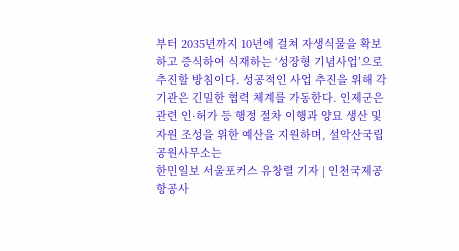부터 2035년까지 10년에 걸쳐 자생식물을 확보하고 증식하여 식재하는 ‘성장형 기념사업’으로 추진할 방침이다. 성공적인 사업 추진을 위해 각 기관은 긴밀한 협력 체계를 가동한다. 인제군은 관련 인·허가 등 행정 절차 이행과 양묘 생산 및 자원 조성을 위한 예산을 지원하며, 설악산국립공원사무소는
한민일보 서울포커스 유창렬 기자 | 인천국제공항공사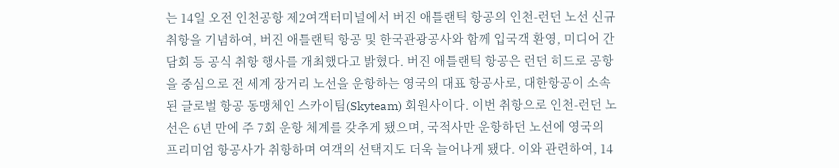는 14일 오전 인천공항 제2여객터미널에서 버진 애틀랜틱 항공의 인천-런던 노선 신규 취항을 기념하여, 버진 애틀랜틱 항공 및 한국관광공사와 함께 입국객 환영, 미디어 간담회 등 공식 취항 행사를 개최했다고 밝혔다. 버진 애틀랜틱 항공은 런던 히드로 공항을 중심으로 전 세계 장거리 노선을 운항하는 영국의 대표 항공사로, 대한항공이 소속된 글로벌 항공 동맹체인 스카이팀(Skyteam) 회원사이다. 이번 취항으로 인천-런던 노선은 6년 만에 주 7회 운항 체계를 갖추게 됐으며, 국적사만 운항하던 노선에 영국의 프리미엄 항공사가 취항하며 여객의 선택지도 더욱 늘어나게 됐다. 이와 관련하여, 14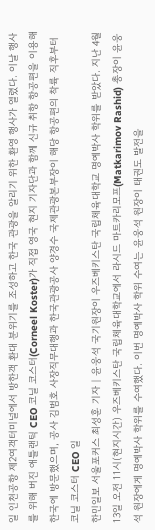일 인천공항 제2여객터미널에서 방한객 환대 분위기를 조성하고 한국 관광을 알리기 위한 환영 행사가 열렸다. 이날 행사를 위해 버진 애틀랜틱 CEO 코닐 코스터(Corneel Koster)가 직접 영국 현지 기자단과 함께 신규 취항 항공편을 이용해 한국에 방문했으며, 공사 김범호 사장직무대행과 한국관광공사 양경수 국제관광본부장이 해당 항공편의 착륙 직후부터 코닐 코스터 CEO 일
한민일보 서울포커스 최성훈 기자 | 윤웅석 국기원장이 우즈베키스탄 국립체육대학교 명예박사 학위를 받았다. 지난 4월 13일 오전 11시(현지시간) 우즈베키스탄 국립체육대학교에서 라시드 마트카리모프(Matkarimov Rashid) 총장이 윤웅석 원장에게 명예박사 학위를 수여했다. 이번 명예박사 학위 수여는 윤웅석 원장이 태권도 발전을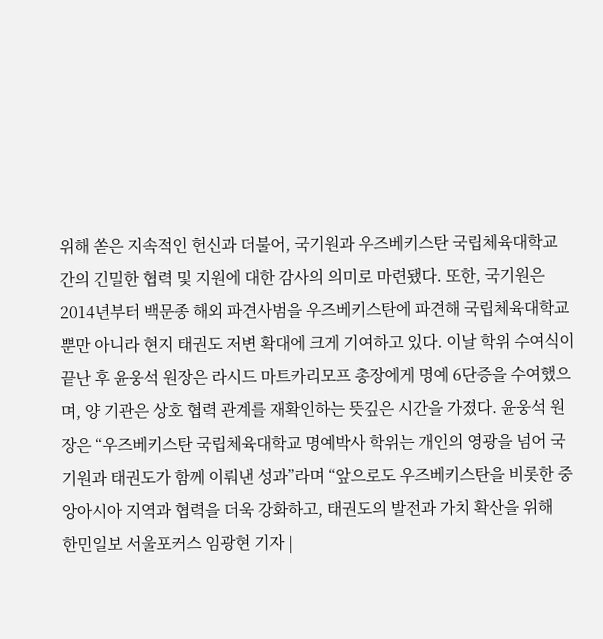위해 쏟은 지속적인 헌신과 더불어, 국기원과 우즈베키스탄 국립체육대학교 간의 긴밀한 협력 및 지원에 대한 감사의 의미로 마련됐다. 또한, 국기원은 2014년부터 백문종 해외 파견사범을 우즈베키스탄에 파견해 국립체육대학교뿐만 아니라 현지 태권도 저변 확대에 크게 기여하고 있다. 이날 학위 수여식이 끝난 후 윤웅석 원장은 라시드 마트카리모프 총장에게 명예 6단증을 수여했으며, 양 기관은 상호 협력 관계를 재확인하는 뜻깊은 시간을 가졌다. 윤웅석 원장은 “우즈베키스탄 국립체육대학교 명예박사 학위는 개인의 영광을 넘어 국기원과 태권도가 함께 이뤄낸 성과”라며 “앞으로도 우즈베키스탄을 비롯한 중앙아시아 지역과 협력을 더욱 강화하고, 태권도의 발전과 가치 확산을 위해
한민일보 서울포커스 임광현 기자 |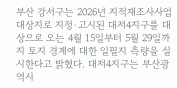부산 강서구는 2026년 지적재조사사업 대상지로 지정·고시된 대저4지구를 대상으로 오는 4월 15일부터 5월 29일까지 토지 경계에 대한 일필지 측량을 실시한다고 밝혔다. 대저4지구는 부산광역시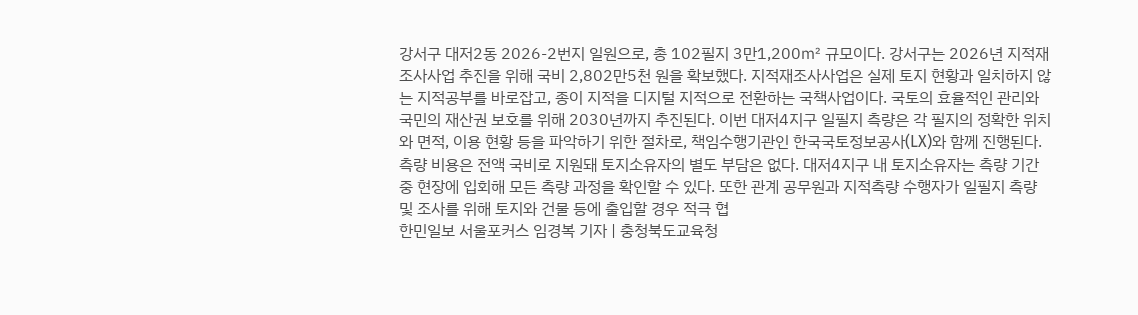강서구 대저2동 2026-2번지 일원으로, 총 102필지 3만1,200㎡ 규모이다. 강서구는 2026년 지적재조사사업 추진을 위해 국비 2,802만5천 원을 확보했다. 지적재조사사업은 실제 토지 현황과 일치하지 않는 지적공부를 바로잡고, 종이 지적을 디지털 지적으로 전환하는 국책사업이다. 국토의 효율적인 관리와 국민의 재산권 보호를 위해 2030년까지 추진된다. 이번 대저4지구 일필지 측량은 각 필지의 정확한 위치와 면적, 이용 현황 등을 파악하기 위한 절차로, 책임수행기관인 한국국토정보공사(LX)와 함께 진행된다. 측량 비용은 전액 국비로 지원돼 토지소유자의 별도 부담은 없다. 대저4지구 내 토지소유자는 측량 기간 중 현장에 입회해 모든 측량 과정을 확인할 수 있다. 또한 관계 공무원과 지적측량 수행자가 일필지 측량 및 조사를 위해 토지와 건물 등에 출입할 경우 적극 협
한민일보 서울포커스 임경복 기자 | 충청북도교육청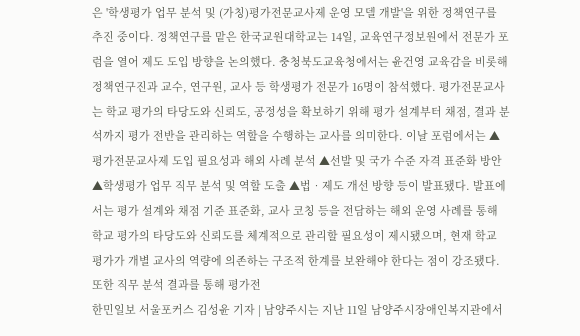은 '학생평가 업무 분석 및 (가칭)평가전문교사제 운영 모델 개발'을 위한 정책연구를 추진 중이다. 정책연구를 맡은 한국교원대학교는 14일, 교육연구정보원에서 전문가 포럼을 열어 제도 도입 방향을 논의했다. 충청북도교육청에서는 윤건영 교육감을 비롯해 정책연구진과 교수, 연구원, 교사 등 학생평가 전문가 16명이 참석했다. 평가전문교사는 학교 평가의 타당도와 신뢰도, 공정성을 확보하기 위해 평가 설계부터 채점, 결과 분석까지 평가 전반을 관리하는 역할을 수행하는 교사를 의미한다. 이날 포럼에서는 ▲평가전문교사제 도입 필요성과 해외 사례 분석 ▲선발 및 국가 수준 자격 표준화 방안 ▲학생평가 업무 직무 분석 및 역할 도출 ▲법‧제도 개선 방향 등이 발표됐다. 발표에서는 평가 설계와 채점 기준 표준화, 교사 코칭 등을 전담하는 해외 운영 사례를 통해 학교 평가의 타당도와 신뢰도를 체계적으로 관리할 필요성이 제시됐으며, 현재 학교 평가가 개별 교사의 역량에 의존하는 구조적 한계를 보완해야 한다는 점이 강조됐다. 또한 직무 분석 결과를 통해 평가전
한민일보 서울포커스 김성윤 기자 | 남양주시는 지난 11일 남양주시장애인복지관에서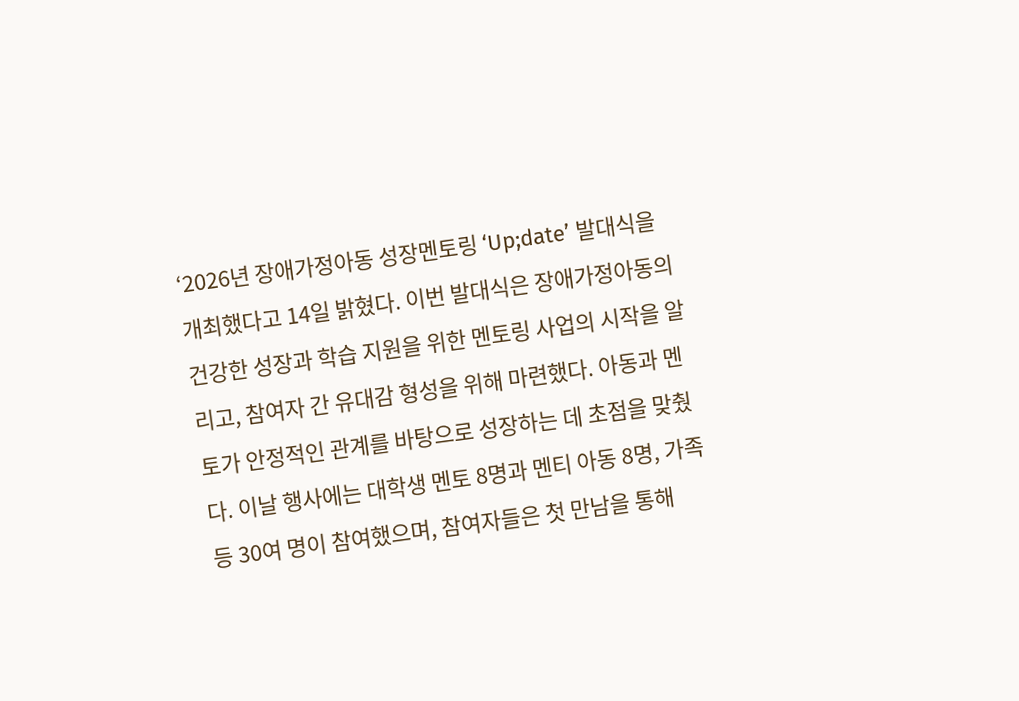‘2026년 장애가정아동 성장멘토링 ‘Up;date’ 발대식을 개최했다고 14일 밝혔다. 이번 발대식은 장애가정아동의 건강한 성장과 학습 지원을 위한 멘토링 사업의 시작을 알리고, 참여자 간 유대감 형성을 위해 마련했다. 아동과 멘토가 안정적인 관계를 바탕으로 성장하는 데 초점을 맞췄다. 이날 행사에는 대학생 멘토 8명과 멘티 아동 8명, 가족 등 30여 명이 참여했으며, 참여자들은 첫 만남을 통해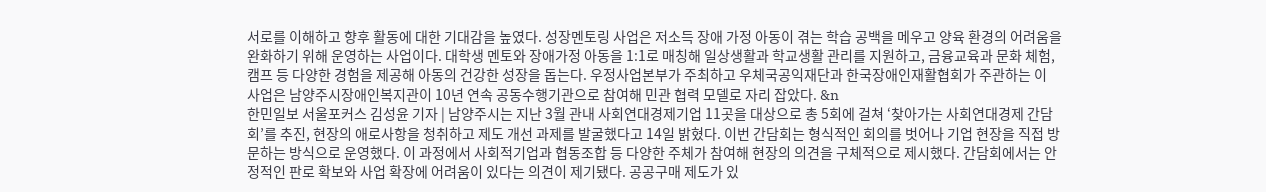서로를 이해하고 향후 활동에 대한 기대감을 높였다. 성장멘토링 사업은 저소득 장애 가정 아동이 겪는 학습 공백을 메우고 양육 환경의 어려움을 완화하기 위해 운영하는 사업이다. 대학생 멘토와 장애가정 아동을 1:1로 매칭해 일상생활과 학교생활 관리를 지원하고, 금융교육과 문화 체험, 캠프 등 다양한 경험을 제공해 아동의 건강한 성장을 돕는다. 우정사업본부가 주최하고 우체국공익재단과 한국장애인재활협회가 주관하는 이 사업은 남양주시장애인복지관이 10년 연속 공동수행기관으로 참여해 민관 협력 모델로 자리 잡았다. &n
한민일보 서울포커스 김성윤 기자 | 남양주시는 지난 3월 관내 사회연대경제기업 11곳을 대상으로 총 5회에 걸쳐 ‘찾아가는 사회연대경제 간담회’를 추진, 현장의 애로사항을 청취하고 제도 개선 과제를 발굴했다고 14일 밝혔다. 이번 간담회는 형식적인 회의를 벗어나 기업 현장을 직접 방문하는 방식으로 운영했다. 이 과정에서 사회적기업과 협동조합 등 다양한 주체가 참여해 현장의 의견을 구체적으로 제시했다. 간담회에서는 안정적인 판로 확보와 사업 확장에 어려움이 있다는 의견이 제기됐다. 공공구매 제도가 있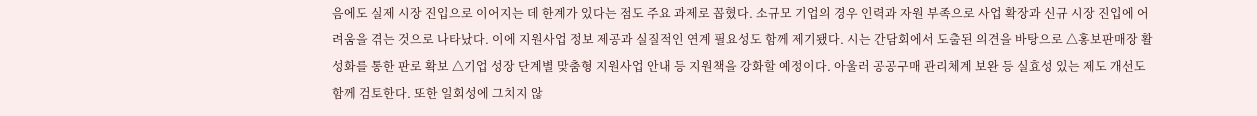음에도 실제 시장 진입으로 이어지는 데 한계가 있다는 점도 주요 과제로 꼽혔다. 소규모 기업의 경우 인력과 자원 부족으로 사업 확장과 신규 시장 진입에 어려움을 겪는 것으로 나타났다. 이에 지원사업 정보 제공과 실질적인 연계 필요성도 함께 제기됐다. 시는 간담회에서 도출된 의견을 바탕으로 △홍보판매장 활성화를 통한 판로 확보 △기업 성장 단계별 맞춤형 지원사업 안내 등 지원책을 강화할 예정이다. 아울러 공공구매 관리체계 보완 등 실효성 있는 제도 개선도 함께 검토한다. 또한 일회성에 그치지 않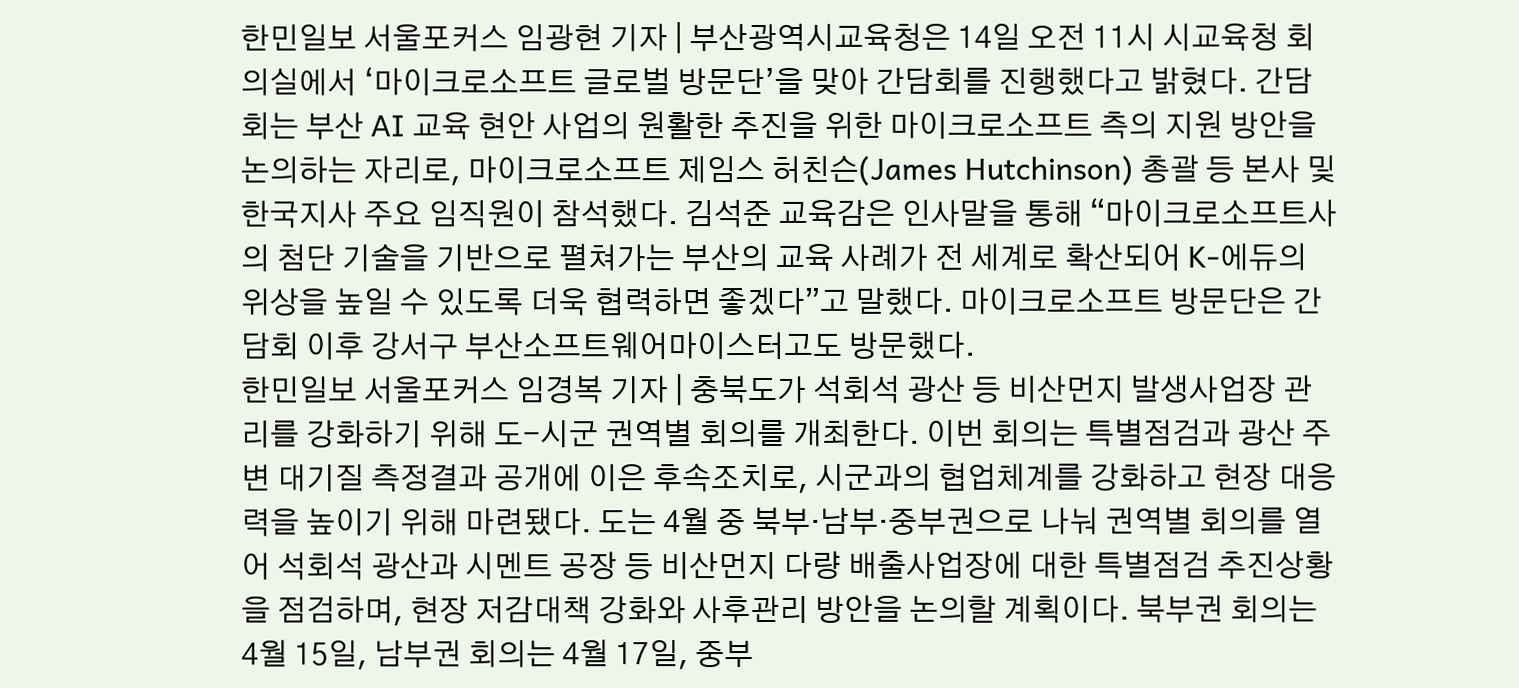한민일보 서울포커스 임광현 기자 | 부산광역시교육청은 14일 오전 11시 시교육청 회의실에서 ‘마이크로소프트 글로벌 방문단’을 맞아 간담회를 진행했다고 밝혔다. 간담회는 부산 AI 교육 현안 사업의 원활한 추진을 위한 마이크로소프트 측의 지원 방안을 논의하는 자리로, 마이크로소프트 제임스 허친슨(James Hutchinson) 총괄 등 본사 및 한국지사 주요 임직원이 참석했다. 김석준 교육감은 인사말을 통해 “마이크로소프트사의 첨단 기술을 기반으로 펼쳐가는 부산의 교육 사례가 전 세계로 확산되어 K-에듀의 위상을 높일 수 있도록 더욱 협력하면 좋겠다”고 말했다. 마이크로소프트 방문단은 간담회 이후 강서구 부산소프트웨어마이스터고도 방문했다.
한민일보 서울포커스 임경복 기자 | 충북도가 석회석 광산 등 비산먼지 발생사업장 관리를 강화하기 위해 도-시군 권역별 회의를 개최한다. 이번 회의는 특별점검과 광산 주변 대기질 측정결과 공개에 이은 후속조치로, 시군과의 협업체계를 강화하고 현장 대응력을 높이기 위해 마련됐다. 도는 4월 중 북부·남부·중부권으로 나눠 권역별 회의를 열어 석회석 광산과 시멘트 공장 등 비산먼지 다량 배출사업장에 대한 특별점검 추진상황을 점검하며, 현장 저감대책 강화와 사후관리 방안을 논의할 계획이다. 북부권 회의는 4월 15일, 남부권 회의는 4월 17일, 중부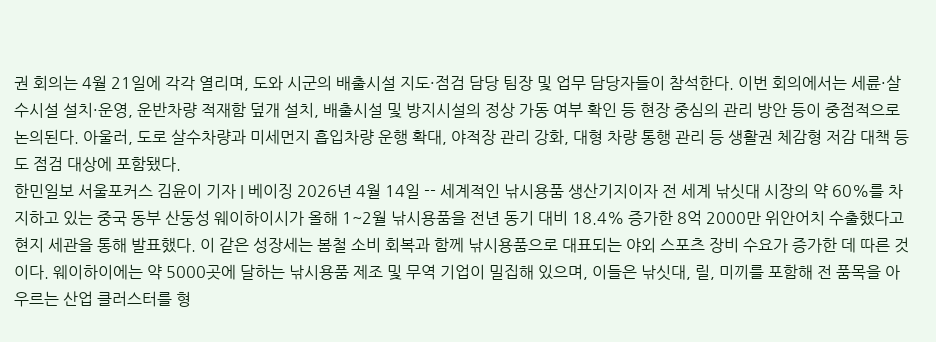권 회의는 4월 21일에 각각 열리며, 도와 시군의 배출시설 지도·점검 담당 팀장 및 업무 담당자들이 참석한다. 이번 회의에서는 세륜·살수시설 설치·운영, 운반차량 적재함 덮개 설치, 배출시설 및 방지시설의 정상 가동 여부 확인 등 현장 중심의 관리 방안 등이 중점적으로 논의된다. 아울러, 도로 살수차량과 미세먼지 흡입차량 운행 확대, 야적장 관리 강화, 대형 차량 통행 관리 등 생활권 체감형 저감 대책 등도 점검 대상에 포함됐다.
한민일보 서울포커스 김윤이 기자 | 베이징 2026년 4월 14일 -- 세계적인 낚시용품 생산기지이자 전 세계 낚싯대 시장의 약 60%를 차지하고 있는 중국 동부 산둥성 웨이하이시가 올해 1~2월 낚시용품을 전년 동기 대비 18.4% 증가한 8억 2000만 위안어치 수출했다고 현지 세관을 통해 발표했다. 이 같은 성장세는 봄철 소비 회복과 함께 낚시용품으로 대표되는 야외 스포츠 장비 수요가 증가한 데 따른 것이다. 웨이하이에는 약 5000곳에 달하는 낚시용품 제조 및 무역 기업이 밀집해 있으며, 이들은 낚싯대, 릴, 미끼를 포함해 전 품목을 아우르는 산업 클러스터를 형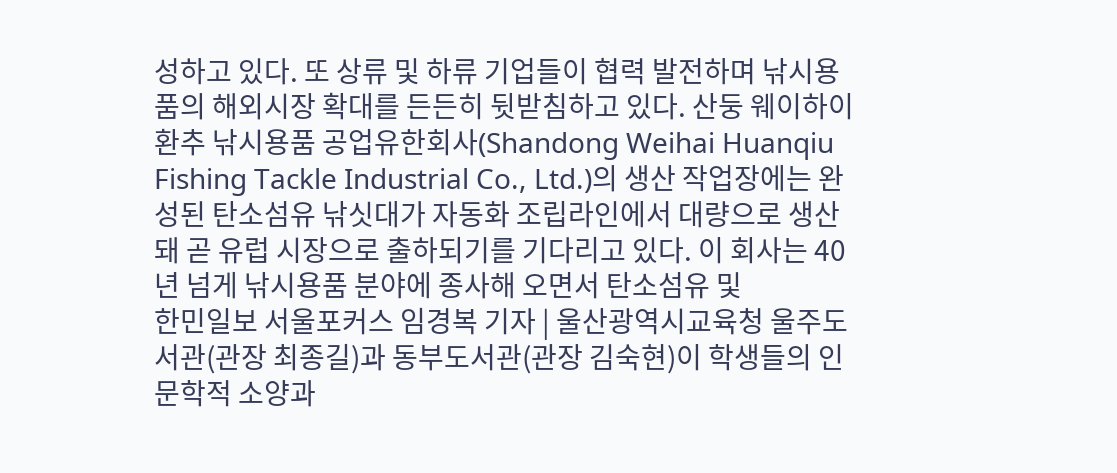성하고 있다. 또 상류 및 하류 기업들이 협력 발전하며 낚시용품의 해외시장 확대를 든든히 뒷받침하고 있다. 산둥 웨이하이 환추 낚시용품 공업유한회사(Shandong Weihai Huanqiu Fishing Tackle Industrial Co., Ltd.)의 생산 작업장에는 완성된 탄소섬유 낚싯대가 자동화 조립라인에서 대량으로 생산돼 곧 유럽 시장으로 출하되기를 기다리고 있다. 이 회사는 40년 넘게 낚시용품 분야에 종사해 오면서 탄소섬유 및
한민일보 서울포커스 임경복 기자 | 울산광역시교육청 울주도서관(관장 최종길)과 동부도서관(관장 김숙현)이 학생들의 인문학적 소양과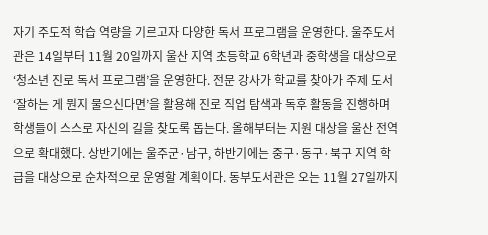자기 주도적 학습 역량을 기르고자 다양한 독서 프로그램을 운영한다. 울주도서관은 14일부터 11월 20일까지 울산 지역 초등학교 6학년과 중학생을 대상으로 ‘청소년 진로 독서 프로그램’을 운영한다. 전문 강사가 학교를 찾아가 주제 도서 ‘잘하는 게 뭔지 물으신다면’을 활용해 진로 직업 탐색과 독후 활동을 진행하며 학생들이 스스로 자신의 길을 찾도록 돕는다. 올해부터는 지원 대상을 울산 전역으로 확대했다. 상반기에는 울주군·남구, 하반기에는 중구·동구·북구 지역 학급을 대상으로 순차적으로 운영할 계획이다. 동부도서관은 오는 11월 27일까지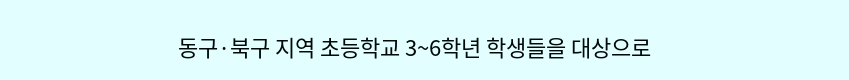동구·북구 지역 초등학교 3~6학년 학생들을 대상으로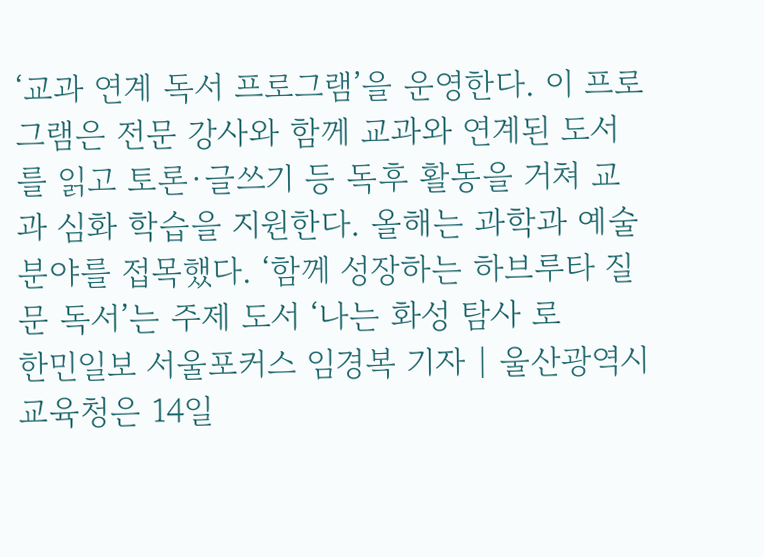‘교과 연계 독서 프로그램’을 운영한다. 이 프로그램은 전문 강사와 함께 교과와 연계된 도서를 읽고 토론·글쓰기 등 독후 활동을 거쳐 교과 심화 학습을 지원한다. 올해는 과학과 예술 분야를 접목했다. ‘함께 성장하는 하브루타 질문 독서’는 주제 도서 ‘나는 화성 탐사 로
한민일보 서울포커스 임경복 기자 | 울산광역시교육청은 14일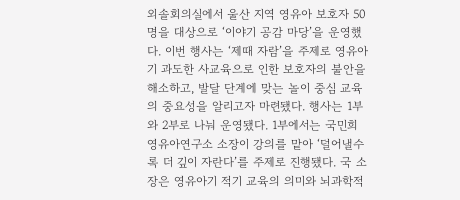외솔회의실에서 울산 지역 영유아 보호자 50명을 대상으로 ‘이야기 공감 마당’을 운영했다. 이번 행사는 ‘제때 자람’을 주제로 영유아기 과도한 사교육으로 인한 보호자의 불안을 해소하고, 발달 단계에 맞는 놀이 중심 교육의 중요성을 알리고자 마련됐다. 행사는 1부와 2부로 나눠 운영됐다. 1부에서는 국민희 영유아연구소 소장이 강의를 맡아 ‘덜어낼수록 더 깊이 자란다’를 주제로 진행됐다. 국 소장은 영유아기 적기 교육의 의미와 뇌과학적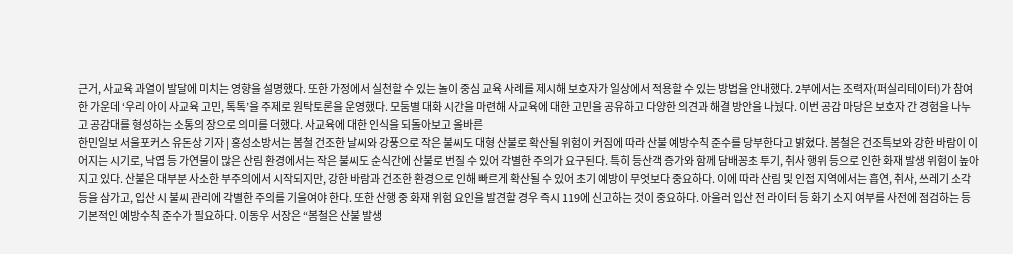근거, 사교육 과열이 발달에 미치는 영향을 설명했다. 또한 가정에서 실천할 수 있는 놀이 중심 교육 사례를 제시해 보호자가 일상에서 적용할 수 있는 방법을 안내했다. 2부에서는 조력자(퍼실리테이터)가 참여한 가운데 ‘우리 아이 사교육 고민, 톡톡’을 주제로 원탁토론을 운영했다. 모둠별 대화 시간을 마련해 사교육에 대한 고민을 공유하고 다양한 의견과 해결 방안을 나눴다. 이번 공감 마당은 보호자 간 경험을 나누고 공감대를 형성하는 소통의 장으로 의미를 더했다. 사교육에 대한 인식을 되돌아보고 올바른
한민일보 서울포커스 유돈상 기자 | 홍성소방서는 봄철 건조한 날씨와 강풍으로 작은 불씨도 대형 산불로 확산될 위험이 커짐에 따라 산불 예방수칙 준수를 당부한다고 밝혔다. 봄철은 건조특보와 강한 바람이 이어지는 시기로, 낙엽 등 가연물이 많은 산림 환경에서는 작은 불씨도 순식간에 산불로 번질 수 있어 각별한 주의가 요구된다. 특히 등산객 증가와 함께 담배꽁초 투기, 취사 행위 등으로 인한 화재 발생 위험이 높아지고 있다. 산불은 대부분 사소한 부주의에서 시작되지만, 강한 바람과 건조한 환경으로 인해 빠르게 확산될 수 있어 초기 예방이 무엇보다 중요하다. 이에 따라 산림 및 인접 지역에서는 흡연, 취사, 쓰레기 소각 등을 삼가고, 입산 시 불씨 관리에 각별한 주의를 기울여야 한다. 또한 산행 중 화재 위험 요인을 발견할 경우 즉시 119에 신고하는 것이 중요하다. 아울러 입산 전 라이터 등 화기 소지 여부를 사전에 점검하는 등 기본적인 예방수칙 준수가 필요하다. 이동우 서장은 “봄철은 산불 발생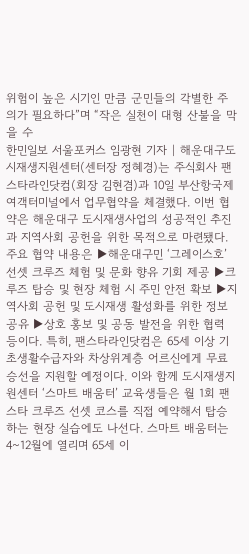위험이 높은 시기인 만큼 군민들의 각별한 주의가 필요하다”며 “작은 실천이 대형 산불을 막을 수
한민일보 서울포커스 임광현 기자 | 해운대구도시재생지원센터(센터장 정혜경)는 주식회사 팬스타라인닷컴(회장 김현겸)과 10일 부산항국제여객터미널에서 업무협약을 체결했다. 이번 협약은 해운대구 도시재생사업의 성공적인 추진과 지역사회 공헌을 위한 목적으로 마련됐다. 주요 협약 내용은 ▶해운대구민 ‘그레이스호’ 선셋 크루즈 체험 및 문화 향유 기회 제공 ▶크루즈 탑승 및 현장 체험 시 주민 안전 확보 ▶지역사회 공헌 및 도시재생 활성화를 위한 정보 공유 ▶상호 홍보 및 공동 발전을 위한 협력 등이다. 특히, 팬스타라인닷컴은 65세 이상 기초생활수급자와 차상위계층 어르신에게 무료 승선을 지원할 예정이다. 이와 함께 도시재생지원센터 ‘스마트 배움터’ 교육생들은 월 1회 팬스타 크루즈 선셋 코스를 직접 예약해서 탑승하는 현장 실습에도 나선다. 스마트 배움터는 4~12월에 열리며 65세 이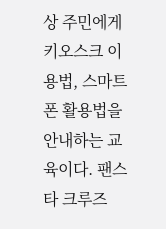상 주민에게 키오스크 이용법, 스마트폰 활용법을 안내하는 교육이다. 팬스타 크루즈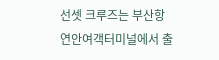선셋 크루즈는 부산항 연안여객터미널에서 출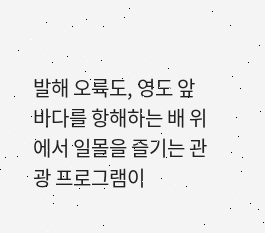발해 오륙도, 영도 앞바다를 항해하는 배 위에서 일몰을 즐기는 관광 프로그램이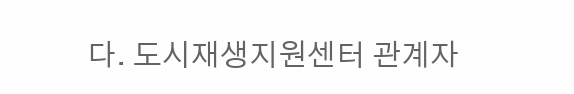다. 도시재생지원센터 관계자